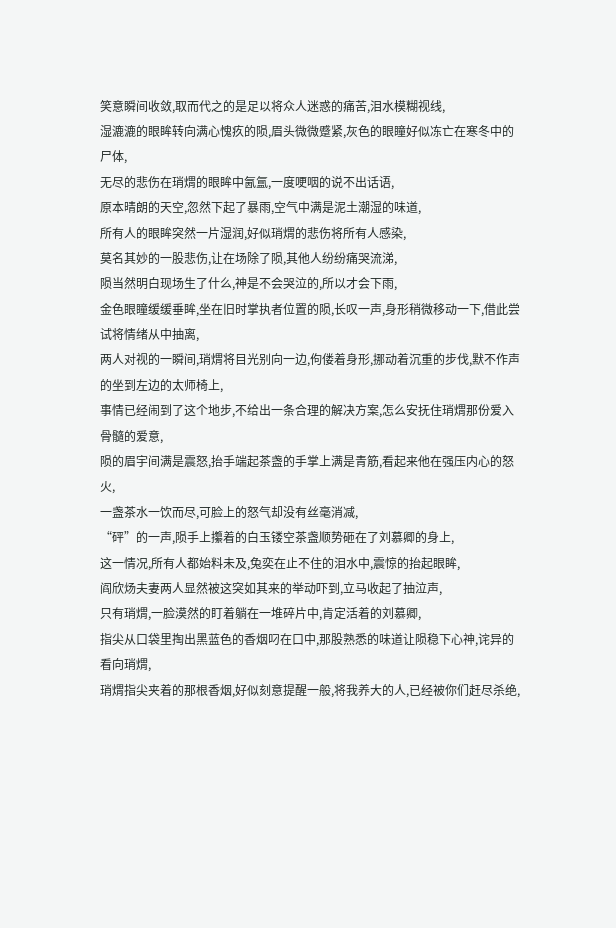笑意瞬间收敛,取而代之的是足以将众人迷惑的痛苦,泪水模糊视线,
湿漉漉的眼眸转向满心愧疚的陨,眉头微微蹙紧,灰色的眼瞳好似冻亡在寒冬中的尸体,
无尽的悲伤在琑煟的眼眸中氤氲,一度哽咽的说不出话语,
原本晴朗的天空,忽然下起了暴雨,空气中满是泥土潮湿的味道,
所有人的眼眸突然一片湿润,好似琑煟的悲伤将所有人感染,
莫名其妙的一股悲伤,让在场除了陨,其他人纷纷痛哭流涕,
陨当然明白现场生了什么,神是不会哭泣的,所以才会下雨,
金色眼瞳缓缓垂眸,坐在旧时掌执者位置的陨,长叹一声,身形稍微移动一下,借此尝试将情绪从中抽离,
两人对视的一瞬间,琑煟将目光别向一边,佝偻着身形,挪动着沉重的步伐,默不作声的坐到左边的太师椅上,
事情已经闹到了这个地步,不给出一条合理的解决方案,怎么安抚住琑煟那份爱入骨髓的爱意,
陨的眉宇间满是震怒,抬手端起茶盏的手掌上满是青筋,看起来他在强压内心的怒火,
一盏茶水一饮而尽,可脸上的怒气却没有丝毫消减,
“砰”的一声,陨手上攥着的白玉镂空茶盏顺势砸在了刘慕卿的身上,
这一情况,所有人都始料未及,兔奕在止不住的泪水中,震惊的抬起眼眸,
阎欣炀夫妻两人显然被这突如其来的举动吓到,立马收起了抽泣声,
只有琑煟,一脸漠然的盯着躺在一堆碎片中,肯定活着的刘慕卿,
指尖从口袋里掏出黑蓝色的香烟叼在口中,那股熟悉的味道让陨稳下心神,诧异的看向琑煟,
琑煟指尖夹着的那根香烟,好似刻意提醒一般,将我养大的人,已经被你们赶尽杀绝,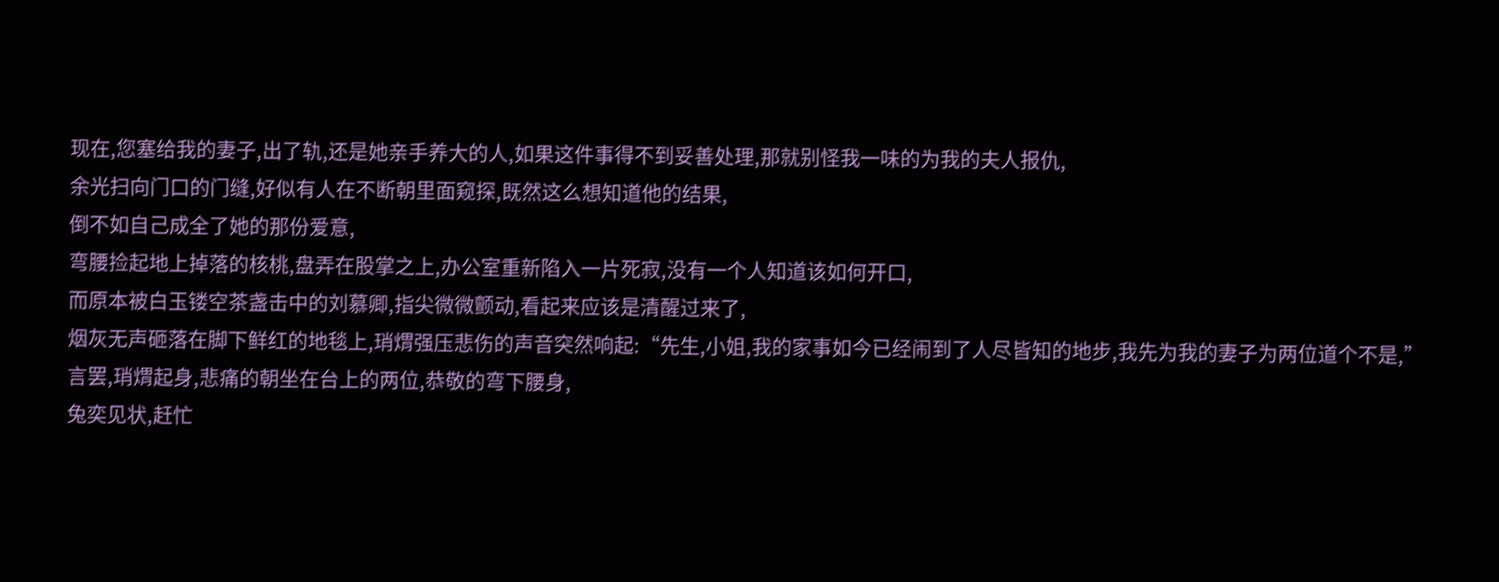现在,您塞给我的妻子,出了轨,还是她亲手养大的人,如果这件事得不到妥善处理,那就别怪我一味的为我的夫人报仇,
余光扫向门口的门缝,好似有人在不断朝里面窥探,既然这么想知道他的结果,
倒不如自己成全了她的那份爱意,
弯腰捡起地上掉落的核桃,盘弄在股掌之上,办公室重新陷入一片死寂,没有一个人知道该如何开口,
而原本被白玉镂空茶盏击中的刘慕卿,指尖微微颤动,看起来应该是清醒过来了,
烟灰无声砸落在脚下鲜红的地毯上,琑煟强压悲伤的声音突然响起:“先生,小姐,我的家事如今已经闹到了人尽皆知的地步,我先为我的妻子为两位道个不是,”
言罢,琑煟起身,悲痛的朝坐在台上的两位,恭敬的弯下腰身,
兔奕见状,赶忙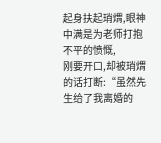起身扶起琑煟,眼神中满是为老师打抱不平的愤慨,
刚要开口,却被琑煟的话打断:“虽然先生给了我离婚的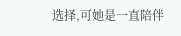选择,可她是一直陪伴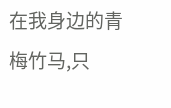在我身边的青梅竹马,只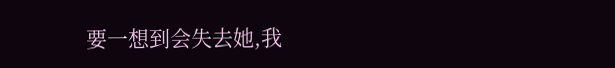要一想到会失去她,我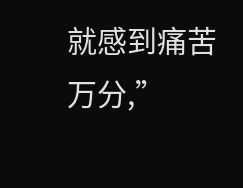就感到痛苦万分,”